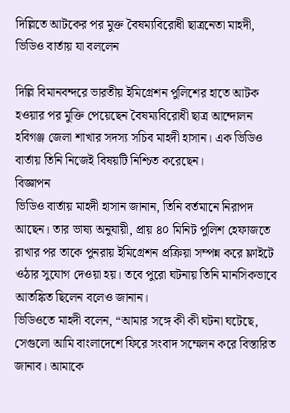দিল্লিতে আটকের পর মুক্ত বৈষম্যবিরোধী ছাত্রনেতা মাহদী, ভিডিও বার্তায় যা বললেন

দিল্লি বিমানবন্দরে ভারতীয় ইমিগ্রেশন পুলিশের হাতে আটক হওয়ার পর মুক্তি পেয়েছেন বৈষম্যবিরোধী ছাত্র আন্দোলন হবিগঞ্জ জেলা শাখার সদস্য সচিব মাহদী হাসান। এক ভিডিও বার্তায় তিনি নিজেই বিষয়টি নিশ্চিত করেছেন।
বিজ্ঞাপন
ভিডিও বার্তায় মাহদী হাসান জানান, তিনি বর্তমানে নিরাপদ আছেন। তার ভাষ্য অনুযায়ী, প্রায় ৪০ মিনিট পুলিশ হেফাজতে রাখার পর তাকে পুনরায় ইমিগ্রেশন প্রক্রিয়া সম্পন্ন করে ফ্লাইটে ওঠার সুযোগ দেওয়া হয়। তবে পুরো ঘটনায় তিনি মানসিকভাবে আতঙ্কিত ছিলেন বলেও জানান।
ভিডিওতে মাহদী বলেন, “আমার সঙ্গে কী কী ঘটনা ঘটেছে, সেগুলো আমি বাংলাদেশে ফিরে সংবাদ সম্মেলন করে বিস্তারিত জানাব। আমাকে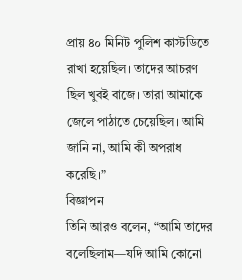প্রায় ৪০ মিনিট পুলিশ কাস্টডিতে রাখা হয়েছিল। তাদের আচরণ ছিল খুবই বাজে। তারা আমাকে জেলে পাঠাতে চেয়েছিল। আমি জানি না, আমি কী অপরাধ করেছি।”
বিজ্ঞাপন
তিনি আরও বলেন, “আমি তাদের বলেছিলাম—যদি আমি কোনো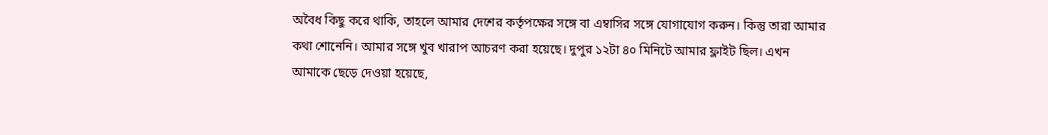অবৈধ কিছু করে থাকি, তাহলে আমার দেশের কর্তৃপক্ষের সঙ্গে বা এম্বাসির সঙ্গে যোগাযোগ করুন। কিন্তু তারা আমার কথা শোনেনি। আমার সঙ্গে খুব খারাপ আচরণ করা হয়েছে। দুপুর ১২টা ৪০ মিনিটে আমার ফ্লাইট ছিল। এখন আমাকে ছেড়ে দেওয়া হয়েছে,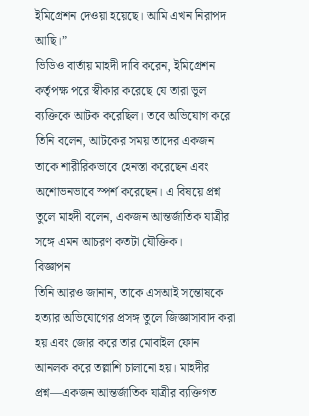ইমিগ্রেশন দেওয়া হয়েছে। আমি এখন নিরাপদ আছি।”
ভিডিও বার্তায় মাহদী দাবি করেন, ইমিগ্রেশন কর্তৃপক্ষ পরে স্বীকার করেছে যে তারা ভুল ব্যক্তিকে আটক করেছিল। তবে অভিযোগ করে তিনি বলেন, আটকের সময় তাদের একজন তাকে শারীরিকভাবে হেনস্তা করেছেন এবং অশোভনভাবে স্পর্শ করেছেন। এ বিষয়ে প্রশ্ন তুলে মাহদী বলেন, একজন আন্তর্জাতিক যাত্রীর সঙ্গে এমন আচরণ কতটা যৌক্তিক।
বিজ্ঞাপন
তিনি আরও জানান, তাকে এসআই সন্তোষকে হত্যার অভিযোগের প্রসঙ্গ তুলে জিজ্ঞাসাবাদ করা হয় এবং জোর করে তার মোবাইল ফোন আনলক করে তল্লাশি চালানো হয়। মাহদীর প্রশ্ন—একজন আন্তর্জাতিক যাত্রীর ব্যক্তিগত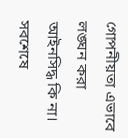গোপনীয়তা এভাবে লঙ্ঘন করা আইনসিদ্ধ কি না।
সবশেষে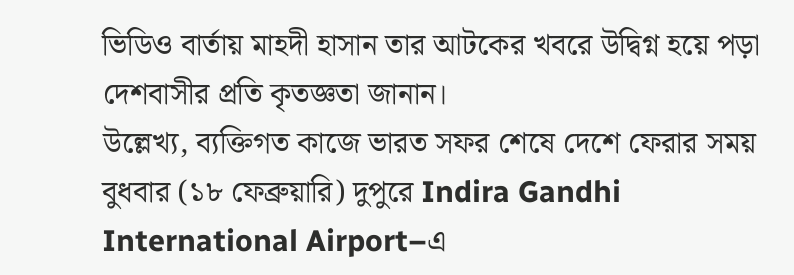ভিডিও বার্তায় মাহদী হাসান তার আটকের খবরে উদ্বিগ্ন হয়ে পড়া দেশবাসীর প্রতি কৃতজ্ঞতা জানান।
উল্লেখ্য, ব্যক্তিগত কাজে ভারত সফর শেষে দেশে ফেরার সময় বুধবার (১৮ ফেব্রুয়ারি) দুপুরে Indira Gandhi International Airport–এ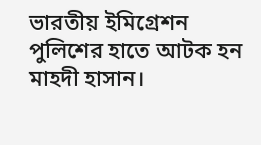ভারতীয় ইমিগ্রেশন পুলিশের হাতে আটক হন মাহদী হাসান।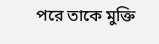পরে তাকে মুক্তি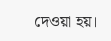দেওয়া হয়।